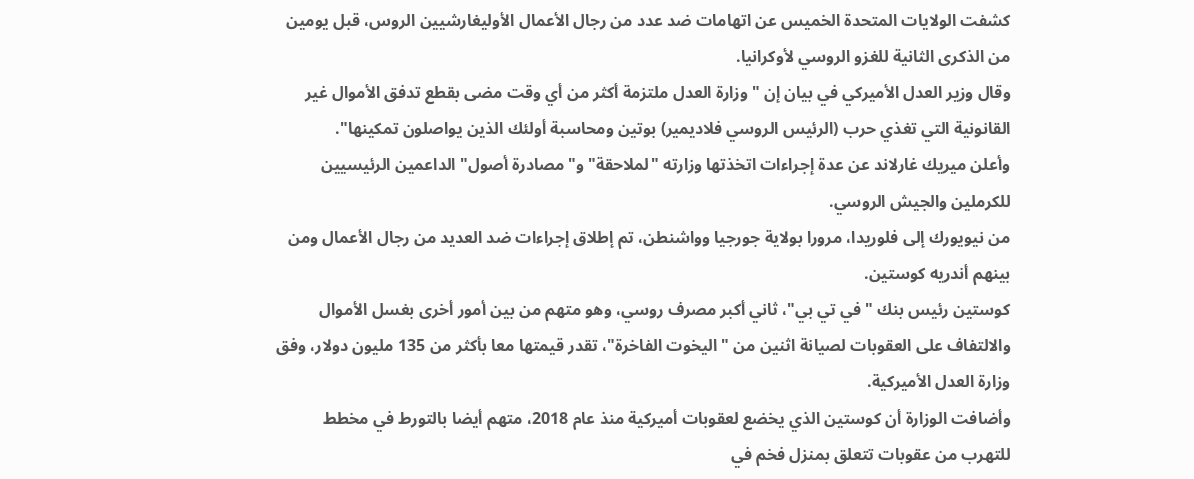كشفت الولايات المتحدة الخميس عن اتهامات ضد عدد من رجال الأعمال الأوليغارشيين الروس، قبل يومين من الذكرى الثانية للغزو الروسي لأوكرانيا.
وقال وزير العدل الأميركي في بيان إن "وزارة العدل ملتزمة أكثر من أي وقت مضى بقطع تدفق الأموال غير القانونية التي تغذي حرب (الرئيس الروسي فلاديمير) بوتين ومحاسبة أولئك الذين يواصلون تمكينها".
وأعلن ميريك غارلاند عن عدة إجراءات اتخذتها وزارته "لملاحقة" و"مصادرة أصول" الداعمين الرئيسيين للكرملين والجيش الروسي.
من نيويورك إلى فلوريدا، مرورا بولاية جورجيا وواشنطن، تم إطلاق إجراءات ضد العديد من رجال الأعمال ومن بينهم أندريه كوستين.
كوستين رئيس بنك "في تي بي"، ثاني أكبر مصرف روسي، وهو متهم من بين أمور أخرى بغسل الأموال والالتفاف على العقوبات لصيانة اثنين من "اليخوت الفاخرة"، تقدر قيمتها معا بأكثر من 135 مليون دولار، وفق وزارة العدل الأميركية.
وأضافت الوزارة أن كوستين الذي يخضع لعقوبات أميركية منذ عام 2018، متهم أيضا بالتورط في مخطط للتهرب من عقوبات تتعلق بمنزل فخم في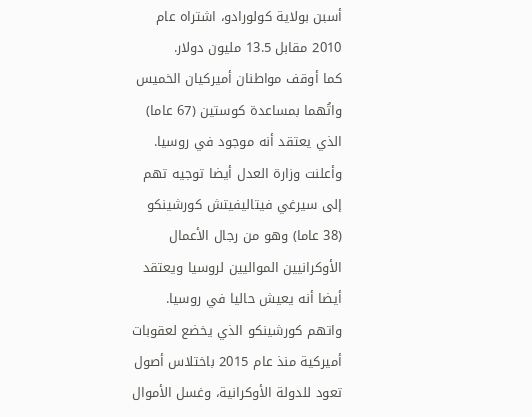أسبن بولاية كولورادو، اشتراه عام 2010 مقابل 13.5 مليون دولار.
كما أوقف مواطنان أميركيان الخميس واتُهما بمساعدة كوستين (67 عاما) الذي يعتقد أنه موجود في روسيا.
وأعلنت وزارة العدل أيضا توجيه تهم إلى سيرغي فيتاليفيتش كورشينكو (38 عاما) وهو من رجال الأعمال الأوكرانيين المواليين لروسيا ويعتقد أيضا أنه يعيش حاليا في روسيا.
واتهم كورشينكو الذي يخضع لعقوبات أميركية منذ عام 2015 باختلاس أصول تعود للدولة الأوكرانية، وغسل الأموال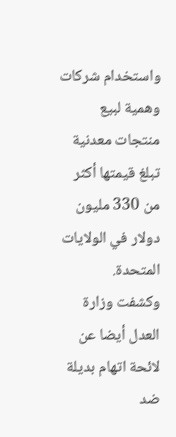واستخدام شركات وهمية لبيع منتجات معدنية تبلغ قيمتها أكثر من 330 مليون دولار في الولايات المتحدة.
وكشفت وزارة العدل أيضا عن لائحة اتهام بديلة ضد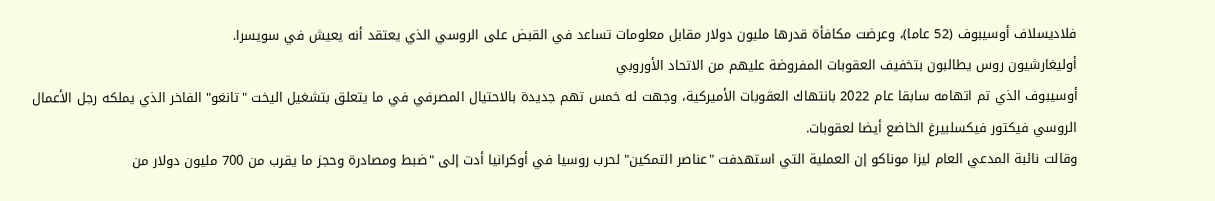فلاديسلاف أوسيبوف (52 عاما)، وعرضت مكافأة قدرها مليون دولار مقابل معلومات تساعد في القبض على الروسي الذي يعتقد أنه يعيش في سويسرا.
أوليغارشيون روس يطالبون بتخفيف العقوبات المفروضة عليهم من الاتحاد الأوروبي
أوسيبوف الذي تم اتهامه سابقا عام 2022 بانتهاك العقوبات الأميركية، وجهت له خمس تهم جديدة بالاحتيال المصرفي في ما يتعلق بتشغيل اليخت "تانغو" الفاخر الذي يملكه رجل الأعمال الروسي فيكتور فيكسلبيرغ الخاضع أيضا لعقوبات.
وقالت نائبة المدعي العام ليزا موناكو إن العملية التي استهدفت "عناصر التمكين" لحرب روسيا في أوكرانيا أدت إلى "ضبط ومصادرة وحجز ما يقرب من 700 مليون دولار من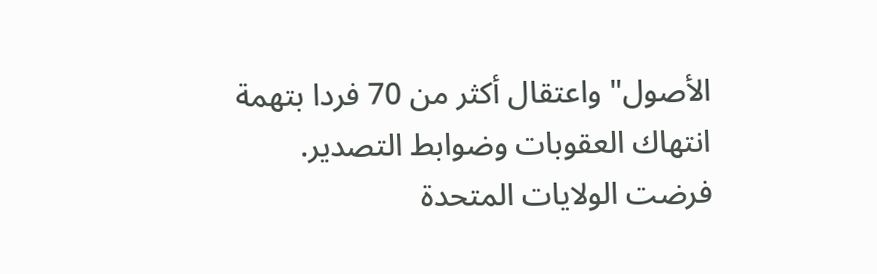الأصول" واعتقال أكثر من 70 فردا بتهمة انتهاك العقوبات وضوابط التصدير.
فرضت الولايات المتحدة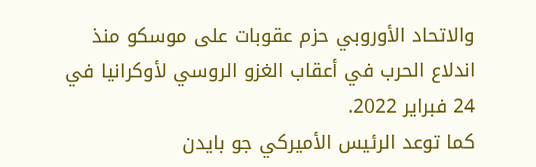والاتحاد الأوروبي حزم عقوبات على موسكو منذ اندلاع الحرب في أعقاب الغزو الروسي لأوكرانيا في 24 فبراير 2022.
كما توعد الرئيس الأميركي جو بايدن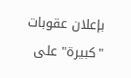بإعلان عقوبات "كبيرة" على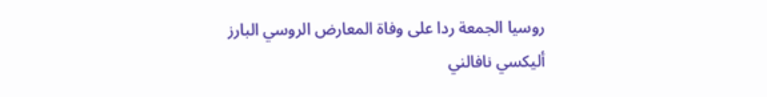روسيا الجمعة ردا على وفاة المعارض الروسي البارز أليكسي نافالني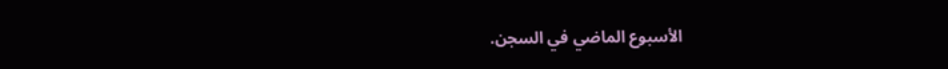الأسبوع الماضي في السجن.